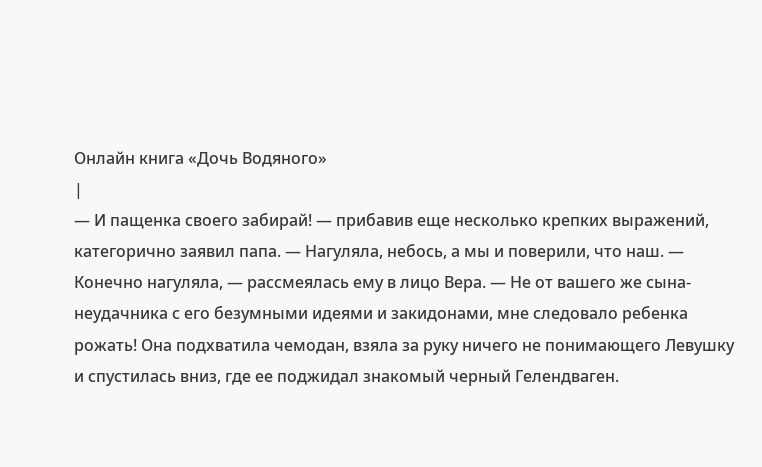Онлайн книга «Дочь Водяного»
|
— И пащенка своего забирай! — прибавив еще несколько крепких выражений, категорично заявил папа. — Нагуляла, небось, а мы и поверили, что наш. — Конечно нагуляла, — рассмеялась ему в лицо Вера. — Не от вашего же сына-неудачника с его безумными идеями и закидонами, мне следовало ребенка рожать! Она подхватила чемодан, взяла за руку ничего не понимающего Левушку и спустилась вниз, где ее поджидал знакомый черный Гелендваген.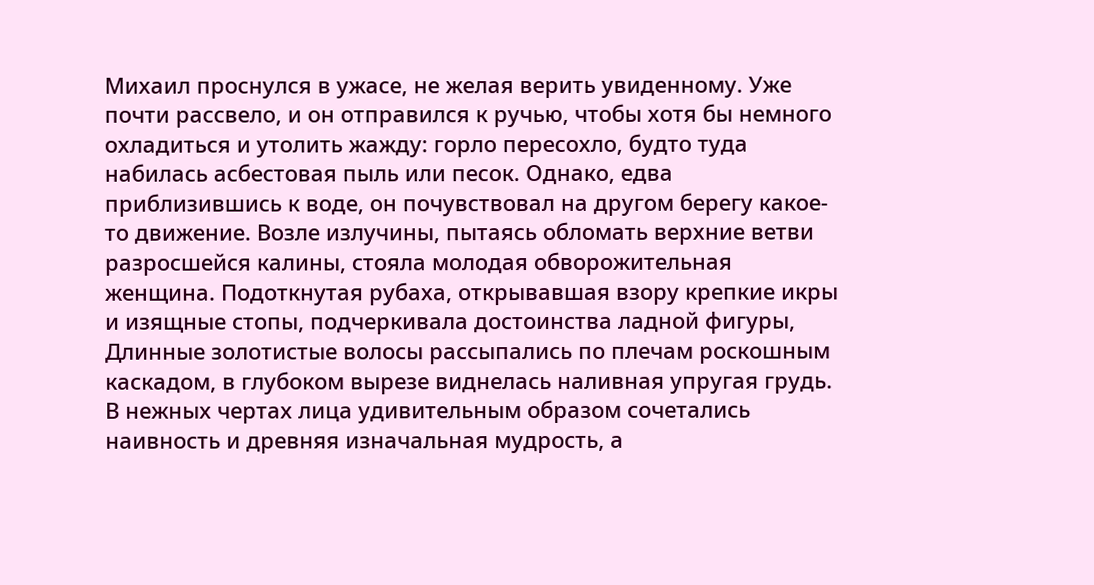Михаил проснулся в ужасе, не желая верить увиденному. Уже почти рассвело, и он отправился к ручью, чтобы хотя бы немного охладиться и утолить жажду: горло пересохло, будто туда набилась асбестовая пыль или песок. Однако, едва приблизившись к воде, он почувствовал на другом берегу какое-то движение. Возле излучины, пытаясь обломать верхние ветви разросшейся калины, стояла молодая обворожительная женщина. Подоткнутая рубаха, открывавшая взору крепкие икры и изящные стопы, подчеркивала достоинства ладной фигуры, Длинные золотистые волосы рассыпались по плечам роскошным каскадом, в глубоком вырезе виднелась наливная упругая грудь. В нежных чертах лица удивительным образом сочетались наивность и древняя изначальная мудрость, а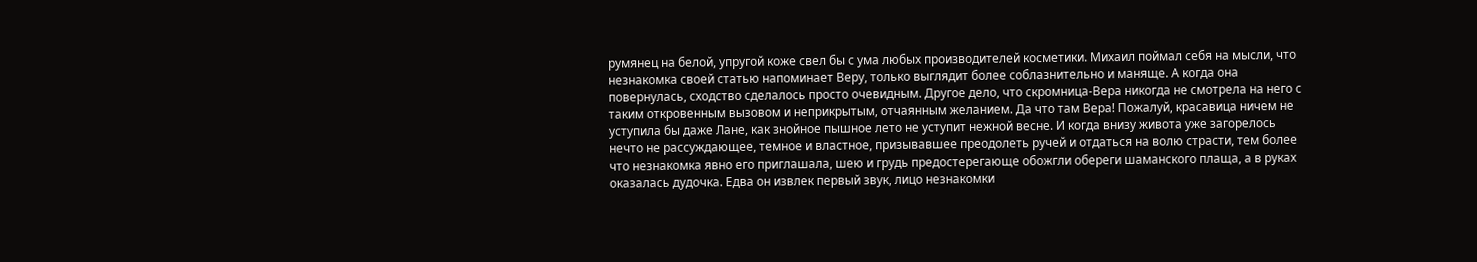румянец на белой, упругой коже свел бы с ума любых производителей косметики. Михаил поймал себя на мысли, что незнакомка своей статью напоминает Веру, только выглядит более соблазнительно и маняще. А когда она повернулась, сходство сделалось просто очевидным. Другое дело, что скромница-Вера никогда не смотрела на него с таким откровенным вызовом и неприкрытым, отчаянным желанием. Да что там Вера! Пожалуй, красавица ничем не уступила бы даже Лане, как знойное пышное лето не уступит нежной весне. И когда внизу живота уже загорелось нечто не рассуждающее, темное и властное, призывавшее преодолеть ручей и отдаться на волю страсти, тем более что незнакомка явно его приглашала, шею и грудь предостерегающе обожгли обереги шаманского плаща, а в руках оказалась дудочка. Едва он извлек первый звук, лицо незнакомки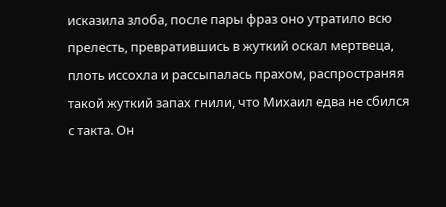исказила злоба, после пары фраз оно утратило всю прелесть, превратившись в жуткий оскал мертвеца, плоть иссохла и рассыпалась прахом, распространяя такой жуткий запах гнили, что Михаил едва не сбился с такта. Он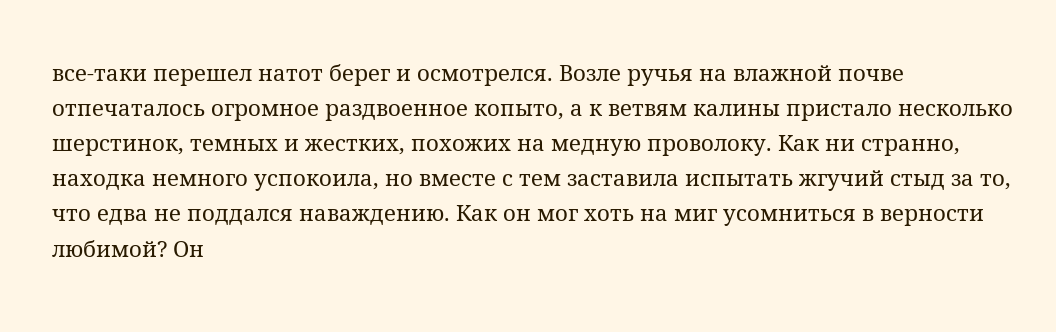все-таки перешел натот берег и осмотрелся. Возле ручья на влажной почве отпечаталось огромное раздвоенное копыто, а к ветвям калины пристало несколько шерстинок, темных и жестких, похожих на медную проволоку. Как ни странно, находка немного успокоила, но вместе с тем заставила испытать жгучий стыд за то, что едва не поддался наваждению. Как он мог хоть на миг усомниться в верности любимой? Он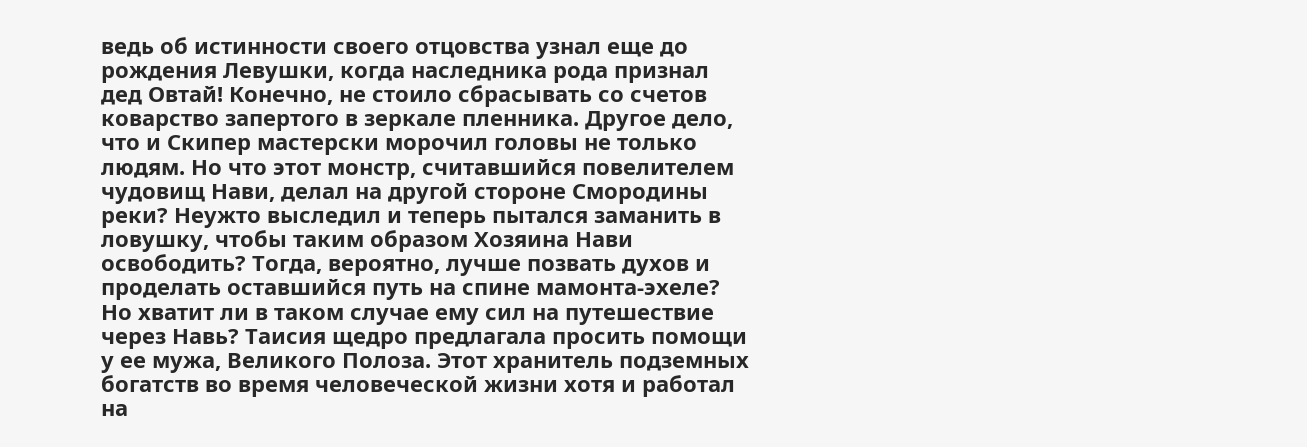ведь об истинности своего отцовства узнал еще до рождения Левушки, когда наследника рода признал дед Овтай! Конечно, не стоило сбрасывать со счетов коварство запертого в зеркале пленника. Другое дело, что и Скипер мастерски морочил головы не только людям. Но что этот монстр, считавшийся повелителем чудовищ Нави, делал на другой стороне Смородины реки? Неужто выследил и теперь пытался заманить в ловушку, чтобы таким образом Хозяина Нави освободить? Тогда, вероятно, лучше позвать духов и проделать оставшийся путь на спине мамонта-эхеле? Но хватит ли в таком случае ему сил на путешествие через Навь? Таисия щедро предлагала просить помощи у ее мужа, Великого Полоза. Этот хранитель подземных богатств во время человеческой жизни хотя и работал на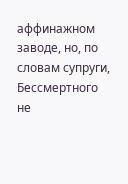аффинажном заводе, но, по словам супруги, Бессмертного не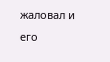жаловал и его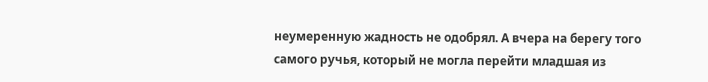неумеренную жадность не одобрял. А вчера на берегу того самого ручья, который не могла перейти младшая из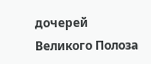дочерей Великого Полоза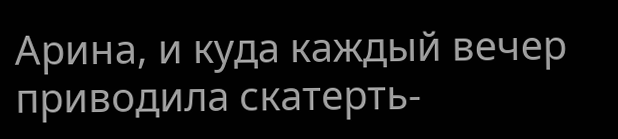Арина, и куда каждый вечер приводила скатерть-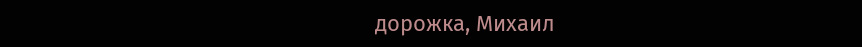дорожка, Михаил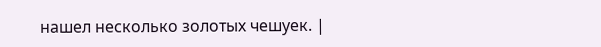нашел несколько золотых чешуек. |